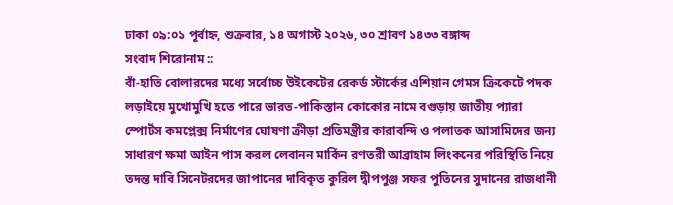ঢাকা ০৯:০১ পূর্বাহ্ন, শুক্রবার, ১৪ অগাস্ট ২০২৬, ৩০ শ্রাবণ ১৪৩৩ বঙ্গাব্দ
সংবাদ শিরোনাম ::
বাঁ-হাতি বোলারদের মধ্যে সর্বোচ্চ উইকেটের রেকর্ড স্টার্কের এশিয়ান গেমস ক্রিকেটে পদক লড়াইয়ে মুখোমুখি হতে পারে ভারত-পাকিস্তান কোকোর নামে বগুড়ায় জাতীয় প্যারা স্পোর্টস কমপ্লেক্স নির্মাণের ঘোষণা ক্রীড়া প্রতিমন্ত্রীর কারাবন্দি ও পলাতক আসামিদের জন্য সাধারণ ক্ষমা আইন পাস করল লেবানন মার্কিন রণতরী আব্রাহাম লিংকনের পরিস্থিতি নিয়ে তদন্ত দাবি সিনেটরদের জাপানের দাবিকৃত কুরিল দ্বীপপুঞ্জ সফর পুতিনের সুদানের রাজধানী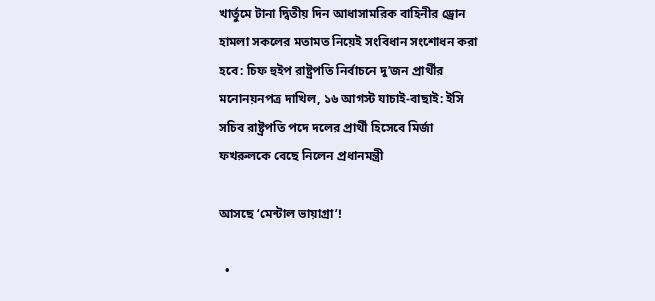খার্তুমে টানা দ্বিতীয় দিন আধাসামরিক বাহিনীর ড্রোন হামলা সকলের মতামত নিয়েই সংবিধান সংশোধন করা হবে: চিফ হুইপ রাষ্ট্রপতি নির্বাচনে দু’জন প্রার্থীর মনোনয়নপত্র দাখিল, ১৬ আগস্ট যাচাই-বাছাই: ইসি সচিব রাষ্ট্রপতি পদে দলের প্রার্থী হিসেবে মির্জা ফখরুলকে বেছে নিলেন প্রধানমন্ত্রী

আসছে ‘মেন্টাল ভায়াগ্রা’!

  •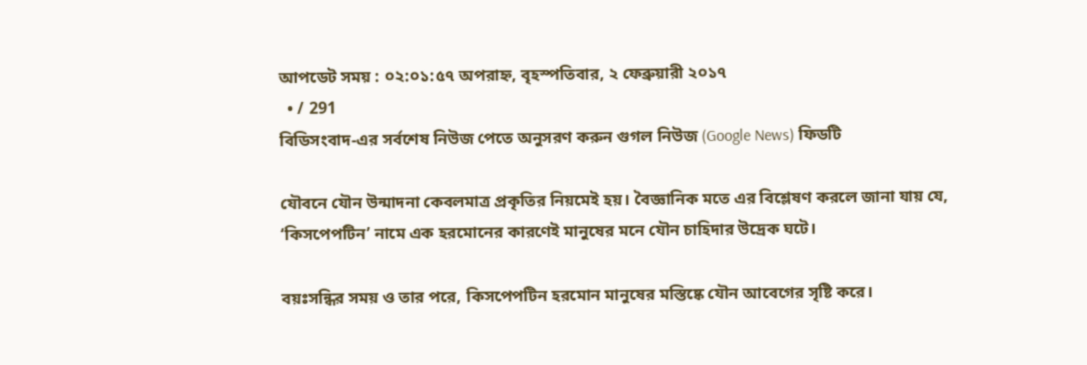আপডেট সময় : ০২:০১:৫৭ অপরাহ্ন, বৃহস্পতিবার, ২ ফেব্রুয়ারী ২০১৭
  • / 291
বিডিসংবাদ-এর সর্বশেষ নিউজ পেতে অনুসরণ করুন গুগল নিউজ (Google News) ফিডটি

যৌবনে যৌন উন্মাদনা কেবলমাত্র প্রকৃতির নিয়মেই হয়। বৈজ্ঞানিক মতে এর বিশ্লেষণ করলে জানা যায় যে, ‘কিসপেপটিন’ নামে এক হরমোনের কারণেই মানুষের মনে যৌন চাহিদার উদ্রেক ঘটে।

বয়ঃসন্ধির সময় ও তার পরে, কিসপেপটিন হরমোন মানুষের মস্তিষ্কে যৌন আবেগের সৃষ্টি করে।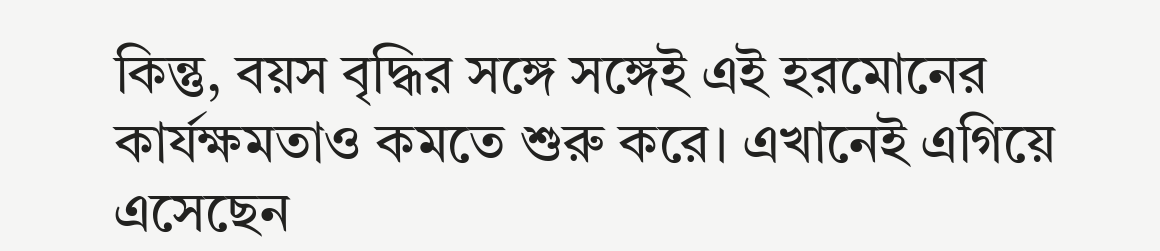কিন্তু, বয়স বৃদ্ধির সঙ্গে সঙ্গেই এই হরমোনের কার্যক্ষমতাও কমতে শুরু করে। এখানেই এগিয়ে এসেছেন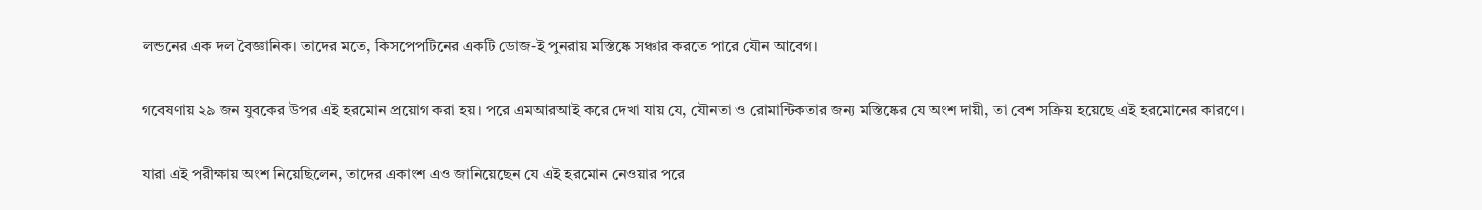লন্ডনের এক দল বৈজ্ঞানিক। তাদের মতে, কিসপেপটিনের একটি ডোজ-ই পুনরায় মস্তিষ্কে সঞ্চার করতে পারে যৌন আবেগ।

গবেষণায় ২৯ জন যুবকের উপর এই হরমোন প্রয়োগ করা হয়। পরে এমআরআই করে দেখা যায় যে, যৌনতা ও রোমান্টিকতার জন্য মস্তিষ্কের যে অংশ দায়ী, তা বেশ সক্রিয় হয়েছে এই হরমোনের কারণে।

যারা এই পরীক্ষায় অংশ নিয়েছিলেন, তাদের একাংশ এও জানিয়েছেন যে এই হরমোন নেওয়ার পরে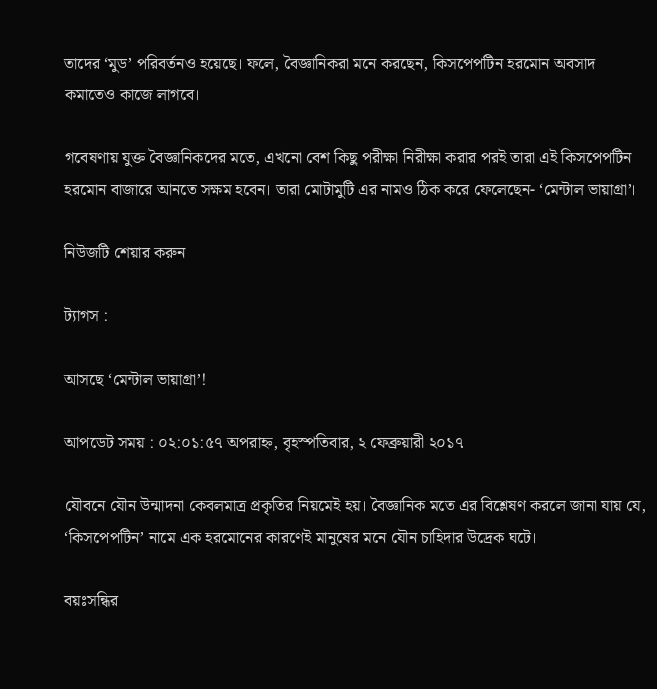তাদের ‘মুড’ পরিবর্তনও হয়েছে। ফলে, বৈজ্ঞানিকরা মনে করছেন, কিসপেপটিন হরমোন অবসাদ কমাতেও কাজে লাগবে।

গবেষণায় যুক্ত বৈজ্ঞানিকদের মতে, এখনো বেশ কিছু পরীক্ষা নিরীক্ষা করার পরই তারা এই কিসপেপটিন হরমোন বাজারে আনতে সক্ষম হবেন। তারা মোটামুটি এর নামও ঠিক করে ফেলেছেন- ‘মেন্টাল ভায়াগ্রা’।

নিউজটি শেয়ার করুন

ট্যাগস :

আসছে ‘মেন্টাল ভায়াগ্রা’!

আপডেট সময় : ০২:০১:৫৭ অপরাহ্ন, বৃহস্পতিবার, ২ ফেব্রুয়ারী ২০১৭

যৌবনে যৌন উন্মাদনা কেবলমাত্র প্রকৃতির নিয়মেই হয়। বৈজ্ঞানিক মতে এর বিশ্লেষণ করলে জানা যায় যে, ‘কিসপেপটিন’ নামে এক হরমোনের কারণেই মানুষের মনে যৌন চাহিদার উদ্রেক ঘটে।

বয়ঃসন্ধির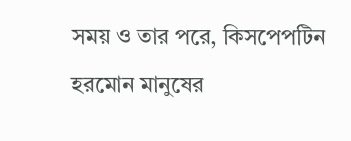সময় ও তার পরে, কিসপেপটিন হরমোন মানুষের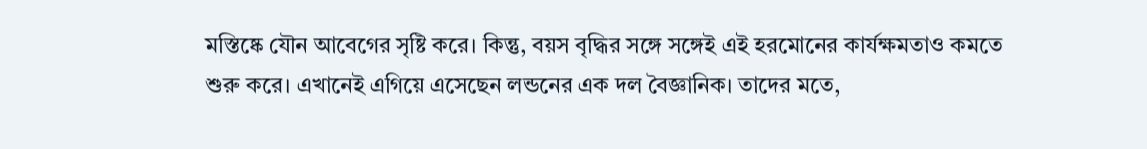মস্তিষ্কে যৌন আবেগের সৃষ্টি করে। কিন্তু, বয়স বৃদ্ধির সঙ্গে সঙ্গেই এই হরমোনের কার্যক্ষমতাও কমতে শুরু করে। এখানেই এগিয়ে এসেছেন লন্ডনের এক দল বৈজ্ঞানিক। তাদের মতে,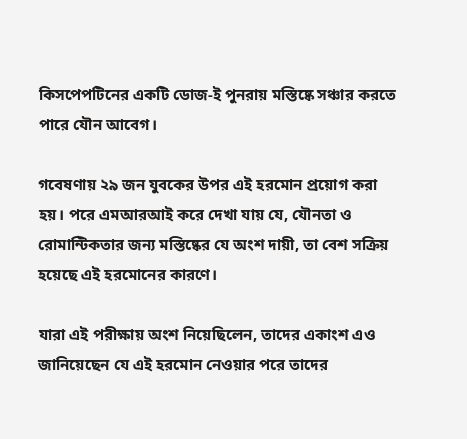কিসপেপটিনের একটি ডোজ-ই পুনরায় মস্তিষ্কে সঞ্চার করতে পারে যৌন আবেগ।

গবেষণায় ২৯ জন যুবকের উপর এই হরমোন প্রয়োগ করা হয়। পরে এমআরআই করে দেখা যায় যে, যৌনতা ও রোমান্টিকতার জন্য মস্তিষ্কের যে অংশ দায়ী, তা বেশ সক্রিয় হয়েছে এই হরমোনের কারণে।

যারা এই পরীক্ষায় অংশ নিয়েছিলেন, তাদের একাংশ এও জানিয়েছেন যে এই হরমোন নেওয়ার পরে তাদের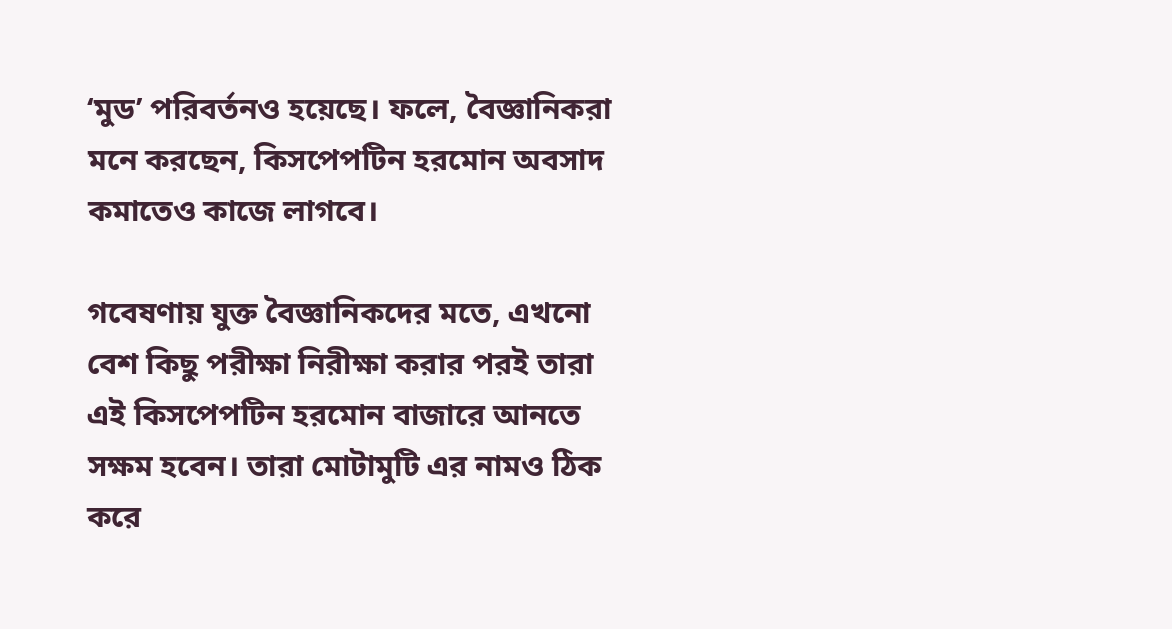‘মুড’ পরিবর্তনও হয়েছে। ফলে, বৈজ্ঞানিকরা মনে করছেন, কিসপেপটিন হরমোন অবসাদ কমাতেও কাজে লাগবে।

গবেষণায় যুক্ত বৈজ্ঞানিকদের মতে, এখনো বেশ কিছু পরীক্ষা নিরীক্ষা করার পরই তারা এই কিসপেপটিন হরমোন বাজারে আনতে সক্ষম হবেন। তারা মোটামুটি এর নামও ঠিক করে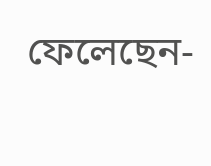ফেলেছেন-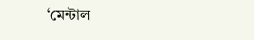‘মেন্টাল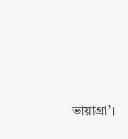ভায়াগ্রা’।